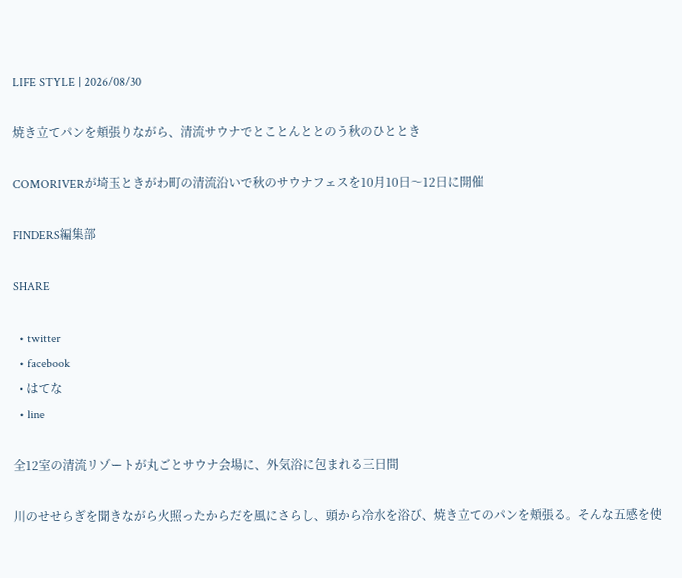LIFE STYLE | 2026/08/30

焼き立てパンを頬張りながら、清流サウナでとことんととのう秋のひととき

COMORIVERが埼玉ときがわ町の清流沿いで秋のサウナフェスを10月10日〜12日に開催

FINDERS編集部

SHARE

  • twitter
  • facebook
  • はてな
  • line

全12室の清流リゾートが丸ごとサウナ会場に、外気浴に包まれる三日間

川のせせらぎを聞きながら火照ったからだを風にさらし、頭から冷水を浴び、焼き立てのパンを頬張る。そんな五感を使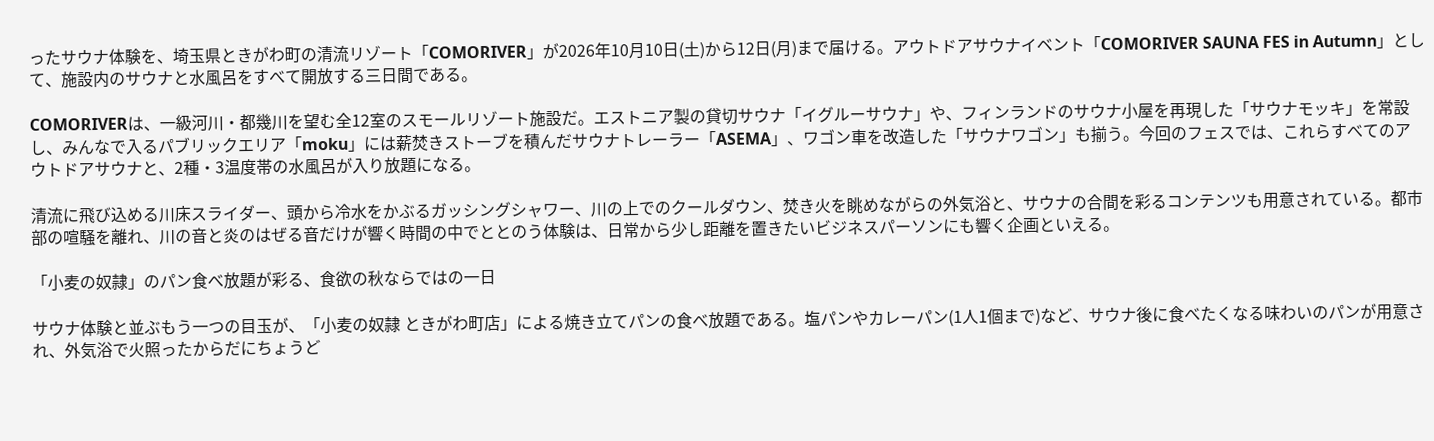ったサウナ体験を、埼玉県ときがわ町の清流リゾート「COMORIVER」が2026年10月10日(土)から12日(月)まで届ける。アウトドアサウナイベント「COMORIVER SAUNA FES in Autumn」として、施設内のサウナと水風呂をすべて開放する三日間である。

COMORIVERは、一級河川・都幾川を望む全12室のスモールリゾート施設だ。エストニア製の貸切サウナ「イグルーサウナ」や、フィンランドのサウナ小屋を再現した「サウナモッキ」を常設し、みんなで入るパブリックエリア「moku」には薪焚きストーブを積んだサウナトレーラー「ASEMA」、ワゴン車を改造した「サウナワゴン」も揃う。今回のフェスでは、これらすべてのアウトドアサウナと、2種・3温度帯の水風呂が入り放題になる。

清流に飛び込める川床スライダー、頭から冷水をかぶるガッシングシャワー、川の上でのクールダウン、焚き火を眺めながらの外気浴と、サウナの合間を彩るコンテンツも用意されている。都市部の喧騒を離れ、川の音と炎のはぜる音だけが響く時間の中でととのう体験は、日常から少し距離を置きたいビジネスパーソンにも響く企画といえる。

「小麦の奴隷」のパン食べ放題が彩る、食欲の秋ならではの一日

サウナ体験と並ぶもう一つの目玉が、「小麦の奴隷 ときがわ町店」による焼き立てパンの食べ放題である。塩パンやカレーパン(1人1個まで)など、サウナ後に食べたくなる味わいのパンが用意され、外気浴で火照ったからだにちょうど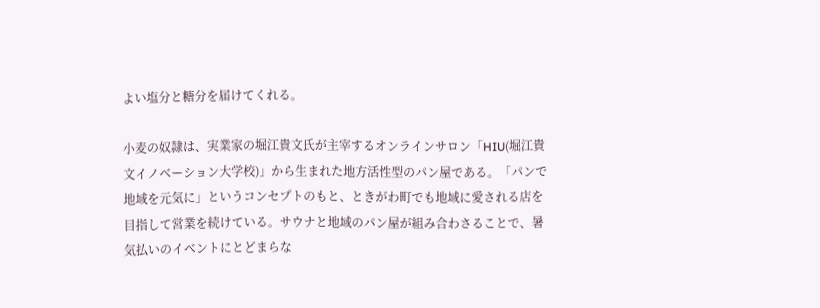よい塩分と糖分を届けてくれる。

小麦の奴隷は、実業家の堀江貴文氏が主宰するオンラインサロン「HIU(堀江貴文イノベーション大学校)」から生まれた地方活性型のパン屋である。「パンで地域を元気に」というコンセプトのもと、ときがわ町でも地域に愛される店を目指して営業を続けている。サウナと地域のパン屋が組み合わさることで、暑気払いのイベントにとどまらな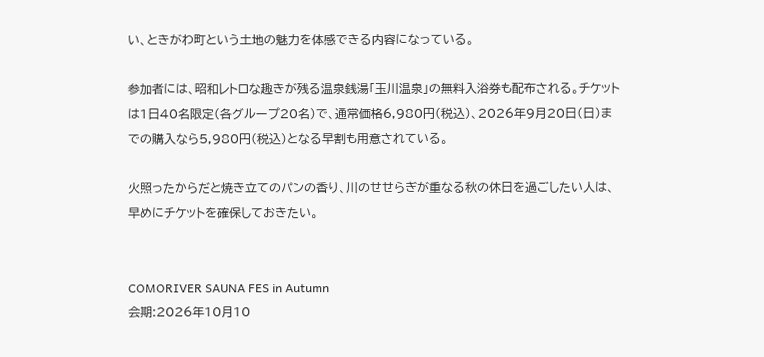い、ときがわ町という土地の魅力を体感できる内容になっている。

参加者には、昭和レトロな趣きが残る温泉銭湯「玉川温泉」の無料入浴券も配布される。チケットは1日40名限定(各グループ20名)で、通常価格6,980円(税込)、2026年9月20日(日)までの購入なら5,980円(税込)となる早割も用意されている。

火照ったからだと焼き立てのパンの香り、川のせせらぎが重なる秋の休日を過ごしたい人は、早めにチケットを確保しておきたい。


COMORIVER SAUNA FES in Autumn
会期:2026年10月10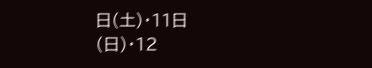日(土)・11日(日)・12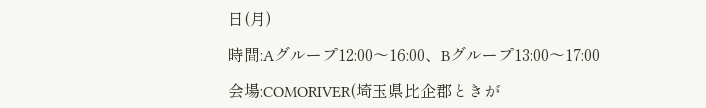日(月)

時間:Aグループ12:00〜16:00、Bグループ13:00〜17:00

会場:COMORIVER(埼玉県比企郡ときが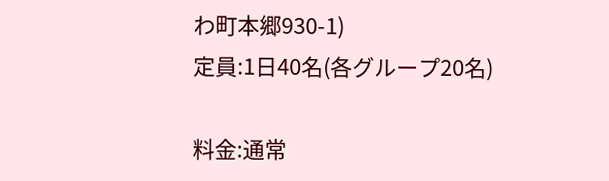わ町本郷930-1)
定員:1日40名(各グループ20名)

料金:通常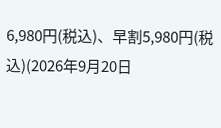6,980円(税込)、早割5,980円(税込)(2026年9月20日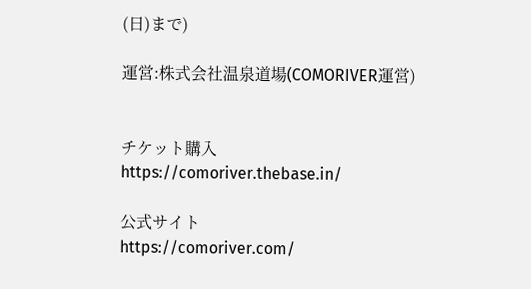(日)まで)

運営:株式会社温泉道場(COMORIVER運営)


チケット購入
https://comoriver.thebase.in/

公式サイト
https://comoriver.com/